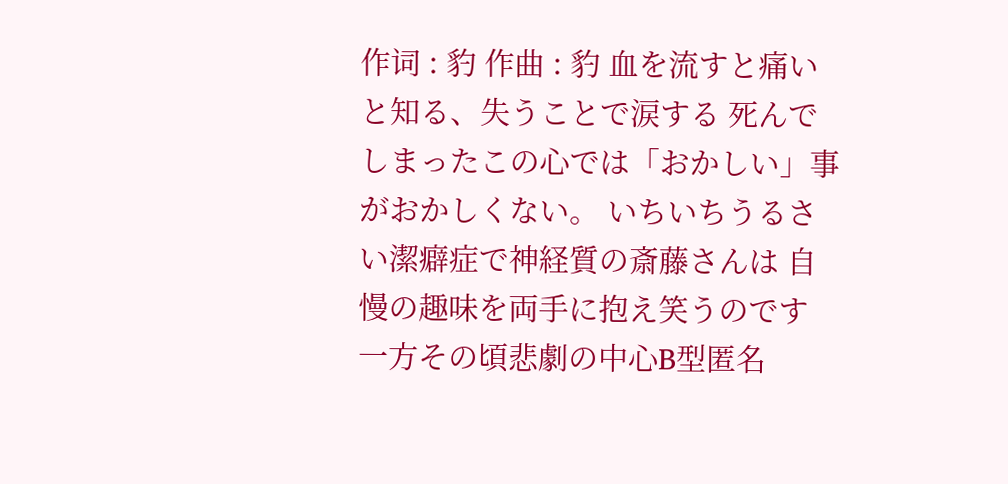作词 : 豹 作曲 : 豹 血を流すと痛いと知る、失うことで涙する 死んでしまったこの心では「おかしい」事がおかしくない。 いちいちうるさい潔癖症で神経質の斎藤さんは 自慢の趣味を両手に抱え笑うのです 一方その頃悲劇の中心B型匿名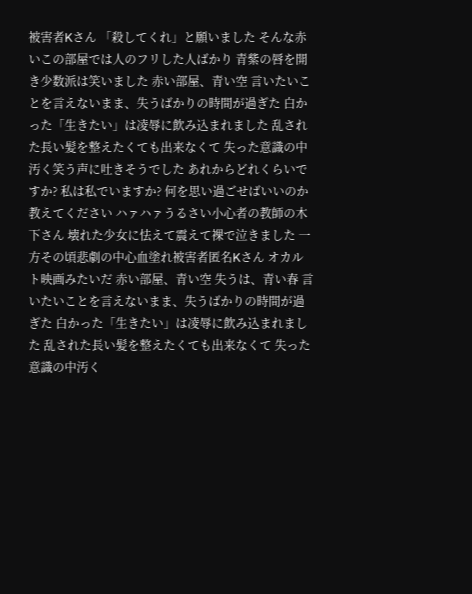被害者Kさん 「殺してくれ」と願いました そんな赤いこの部屋では人のフリした人ばかり 青紫の唇を開き少数派は笑いました 赤い部屋、青い空 言いたいことを言えないまま、失うばかりの時間が過ぎた 白かった「生きたい」は凌辱に飲み込まれました 乱された長い髪を整えたくても出来なくて 失った意識の中汚く笑う声に吐きそうでした あれからどれくらいですか? 私は私でいますか? 何を思い過ごせばいいのか教えてください ハァハァうるさい小心者の教師の木下さん 壊れた少女に怯えて震えて裸で泣きました 一方その頃悲劇の中心血塗れ被害者匿名Kさん オカルト映画みたいだ 赤い部屋、青い空 失うは、青い春 言いたいことを言えないまま、失うばかりの時間が過ぎた 白かった「生きたい」は凌辱に飲み込まれました 乱された長い髪を整えたくても出来なくて 失った意識の中汚く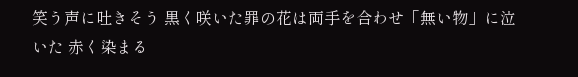笑う声に吐きそう 黒く咲いた罪の花は両手を合わせ「無い物」に泣いた 赤く染まる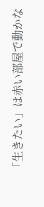「生きたい」は赤い部屋で動かな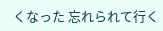くなった 忘れられて行く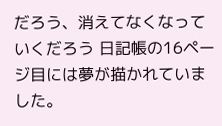だろう、消えてなくなっていくだろう 日記帳の16ページ目には夢が描かれていました。